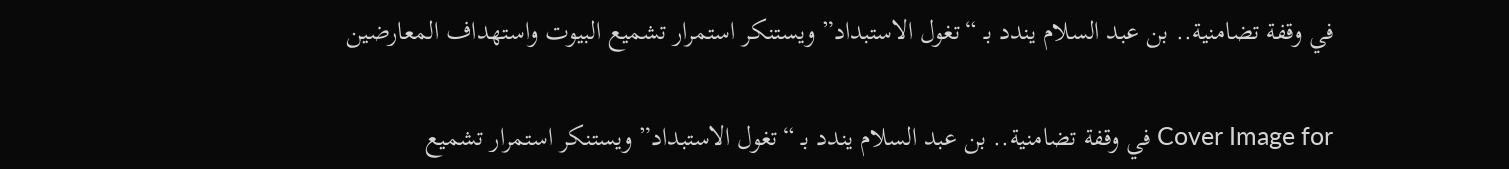في وقفة تضامنية.. بن عبد السلام يندد بـ “تغول الاستبداد” ويستنكر استمرار تشميع البيوت واستهداف المعارضين

Cover Image for في وقفة تضامنية.. بن عبد السلام يندد بـ “تغول الاستبداد” ويستنكر استمرار تشميع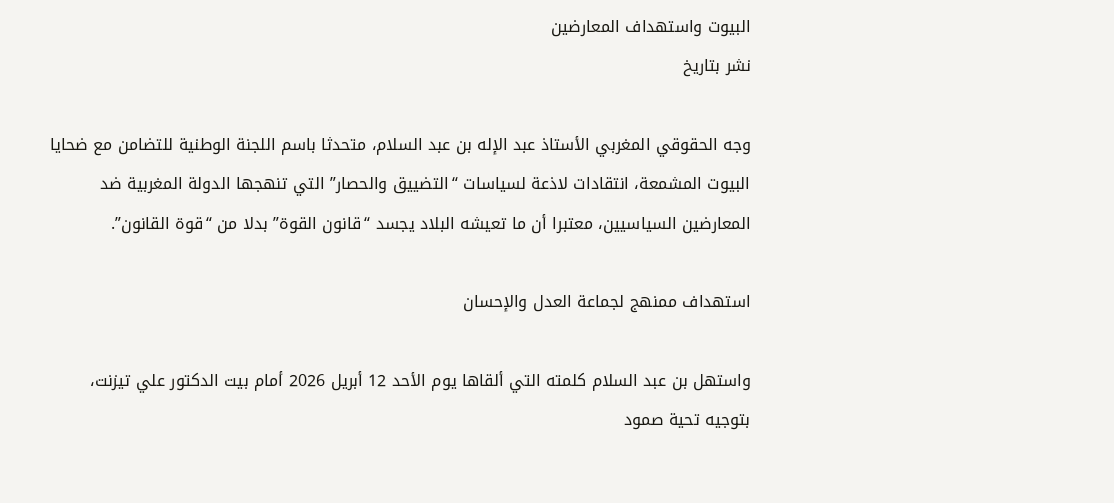البيوت واستهداف المعارضين
نشر بتاريخ

وجه الحقوقي المغربي الأستاذ عبد الإله بن عبد السلام، متحدثا باسم اللجنة الوطنية للتضامن مع ضحايا البيوت المشمعة، انتقادات لاذعة لسياسات “التضييق والحصار” التي تنهجها الدولة المغربية ضد المعارضين السياسيين، معتبرا أن ما تعيشه البلاد يجسد “قانون القوة” بدلا من “قوة القانون”.

استهداف ممنهج لجماعة العدل والإحسان

واستهل بن عبد السلام كلمته التي ألقاها يوم الأحد 12 أبريل 2026 أمام بيت الدكتور علي تيزنت، بتوجيه تحية صمود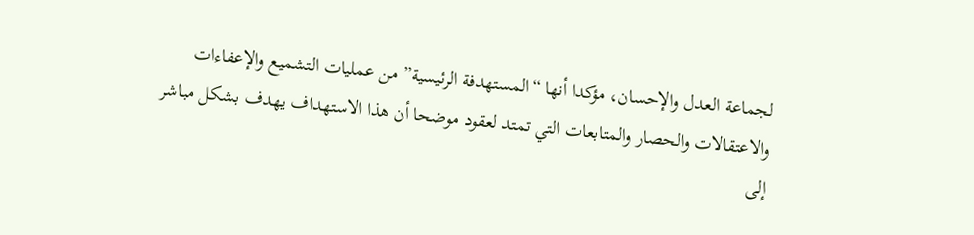لجماعة العدل والإحسان، مؤكدا أنها “المستهدفة الرئيسية” من عمليات التشميع والإعفاءات والاعتقالات والحصار والمتابعات التي تمتد لعقود موضحا أن هذا الاستهداف يهدف بشكل مباشر إلى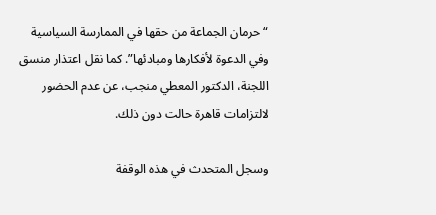“حرمان الجماعة من حقها في الممارسة السياسية وفي الدعوة لأفكارها ومبادئها”. كما نقل اعتذار منسق اللجنة، الدكتور المعطي منجب، عن عدم الحضور لالتزامات قاهرة حالت دون ذلك.

وسجل المتحدث في هذه الوقفة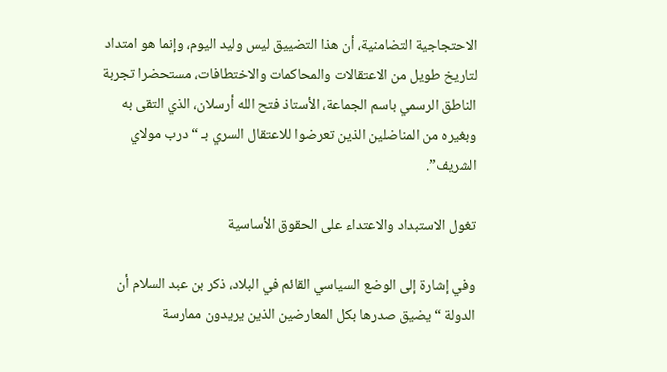الاحتجاجية التضامنية، أن هذا التضييق ليس وليد اليوم، وإنما هو امتداد لتاريخ طويل من الاعتقالات والمحاكمات والاختطافات، مستحضرا تجربة الناطق الرسمي باسم الجماعة، الأستاذ فتح الله أرسلان، الذي التقى به وبغيره من المناضلين الذين تعرضوا للاعتقال السري بـ “درب مولاي الشريف”.

تغول الاستبداد والاعتداء على الحقوق الأساسية

وفي إشارة إلى الوضع السياسي القائم في البلاد، ذكر بن عبد السلام أن الدولة “يضيق صدرها بكل المعارضين الذين يريدون ممارسة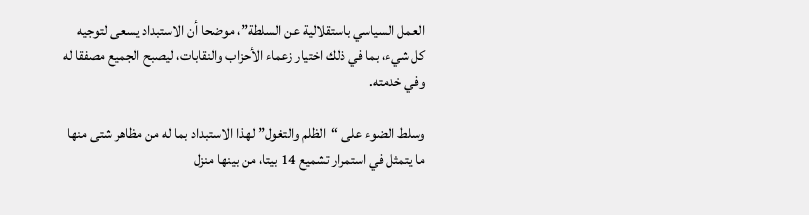العمل السياسي باستقلالية عن السلطة”، موضحا أن الاستبداد يسعى لتوجيه كل شيء، بما في ذلك اختيار زعماء الأحزاب والنقابات، ليصبح الجميع مصفقا له وفي خدمته.

وسلط الضوء على “الظلم والتغول” لهذا الاستبداد بما له من مظاهر شتى منها ما يتمثل في استمرار تشميع 14 بيتا، من بينها منزل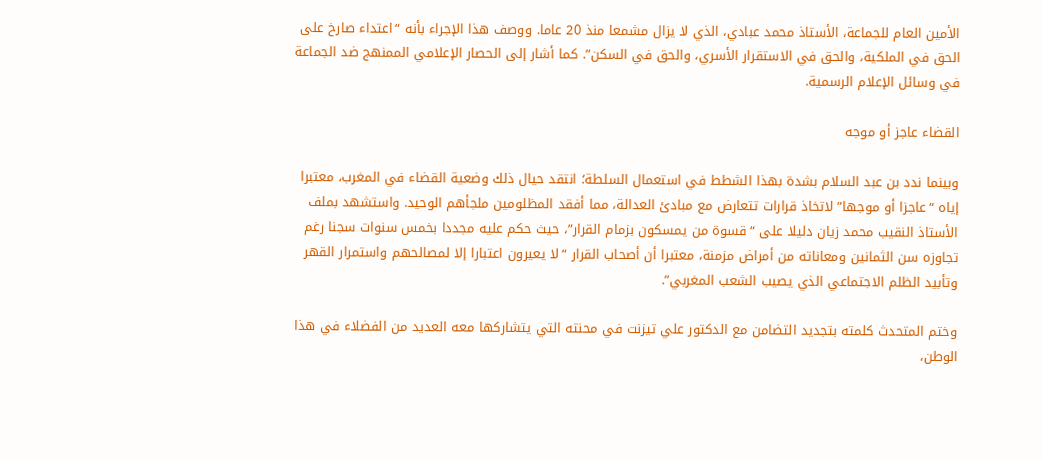الأمين العام للجماعة، الأستاذ محمد عبادي، الذي لا يزال مشمعا منذ 20 عاما. ووصف هذا الإجراء بأنه “اعتداء صارخ على الحق في الملكية، والحق في الاستقرار الأسري، والحق في السكن”. كما أشار إلى الحصار الإعلامي الممنهج ضد الجماعة في وسائل الإعلام الرسمية.

القضاء عاجز أو موجه

وبينما ندد بن عبد السلام بشدة بهذا الشطط في استعمال السلطة؛ انتقد حيال ذلك وضعية القضاء في المغرب، معتبرا إياه “عاجزا أو موجها” لاتخاذ قرارات تتعارض مع مبادئ العدالة، مما أفقد المظلومين ملجأهم الوحيد. واستشهد بملف الأستاذ النقيب محمد زيان دليلا على “قسوة من يمسكون بزمام القرار”، حيث حكم عليه مجددا بخمس سنوات سجنا رغم تجاوزه سن الثمانين ومعاناته من أمراض مزمنة، معتبرا أن أصحاب القرار “لا يعيرون اعتبارا إلا لمصالحهم واستمرار القهر وتأبيد الظلم الاجتماعي الذي يصيب الشعب المغربي”.

وختم المتحدث كلمته بتجديد التضامن مع الدكتور علي تيزنت في محنته التي يتشاركها معه العديد من الفضلاء في هذا الوطن،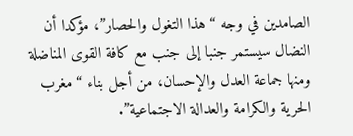الصامدين في وجه “هذا التغول والحصار”، مؤكدا أن النضال سيستمر جنبا إلى جنب مع كافة القوى المناضلة ومنها جماعة العدل والإحسان، من أجل بناء “مغرب الحرية والكرامة والعدالة الاجتماعية”.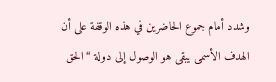وشدد أمام جموع الحاضرين في هذه الوقفة على أن الهدف الأسمى يبقى هو الوصول إلى دولة “الحق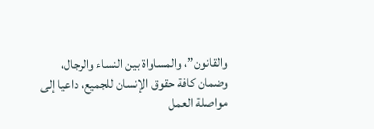والقانون”، والمساواة بين النساء والرجال، وضمان كافة حقوق الإنسان للجميع، داعيا إلى مواصلة العمل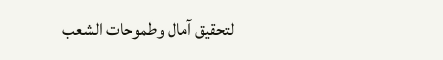لتحقيق آمال وطموحات الشعب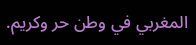المغربي في وطن حر وكريم.